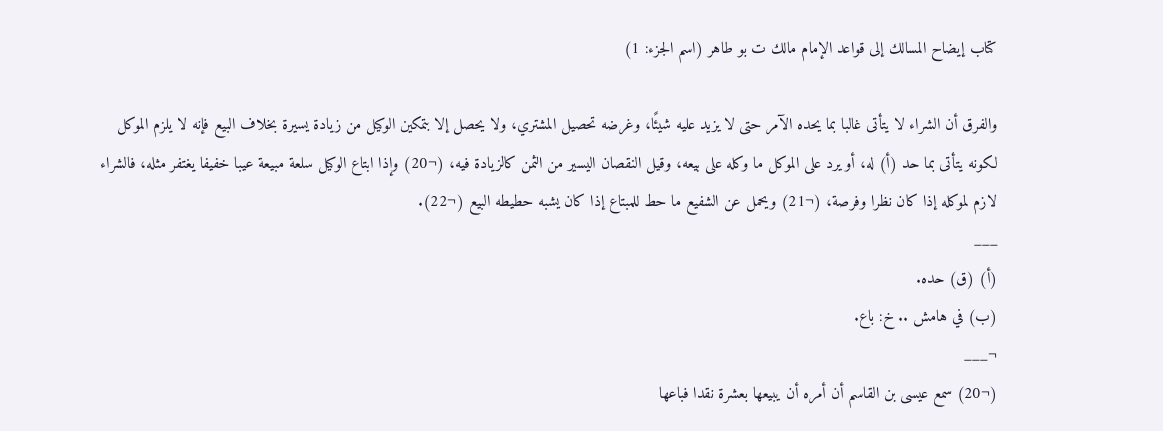كتاب إيضاح المسالك إلى قواعد الإمام مالك ت بو طاهر (اسم الجزء: 1)

والفرق أن الشراء لا يتأتى غالبا بما يحده الآمر حتى لا يزيد عليه شيئًا، وغرضه تحصيل المشتري، ولا يحصل إلا بتمكين الوكيل من زيادة يسيرة بخلاف البيع فإنه لا يلزم الموكل لكونه يتأتى بما حد (أ) له، أو يرد على الموكل ما وكله على بيعه، وقيل النقصان اليسير من الثمن كالزيادة فيه، (¬20) وإذا ابتاع الوكيل سلعة مبيعة عيبا خفيفا يغتفر مثله، فالشراء لازم لموكله إذا كان نظرا وفرصة، (¬21) ويحمل عن الشفيع ما حط للمبتاع إذا كان يشبه حطيطه البيع (¬22).
___
(أ) (ق) حده.
(ب) في هامش .. خ: باع.
¬___
(¬20) سمع عيسى بن القاسم أن أمره أن يبيعها بعشرة نقدا فباعها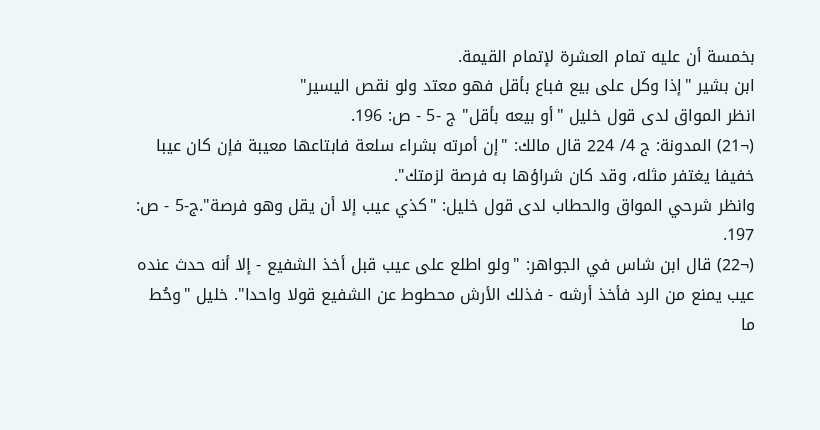بخمسة أن عليه تمام العشرة لإتمام القيمة.
ابن بشير "إذا وكل على بيع فباع بأقل فهو معتد ولو نقص اليسير"
انظر المواق لدى قول خليل "أو بيعه بأقل" ج -5 - ص: 196.
(¬21) المدونة: ج 4/ 224 قال مالك: "إن أمرته بشراء سلعة فابتاعها معيبة فإن كان عيبا خفيفا يغتفر مثله، وقد كان شراؤها به فرصة لزمتك".
وانظر شرحي المواق والحطاب لدى قول خليل: "كذي عيب إلا أن يقل وهو فرصة".ج-5 - ص: 197.
(¬22) قال ابن شاس في الجواهر: "ولو اطلع على عيب قبل أخذ الشفيع - إلا أنه حدث عنده عيب يمنع من الرد فأخذ أرشه - فذلك الأرش محطوط عن الشفيع قولا واحدا". خليل "وحُط ما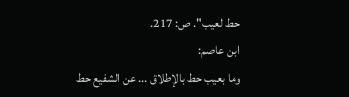حط لعيب". ص: 217.
ابن عاصم:
وما بعيب حط بالإطلاق ... عن الشفيع حط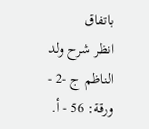باتفاق
انظر شرح ولد الناظم ج -2 - ورقة: 56 - أ.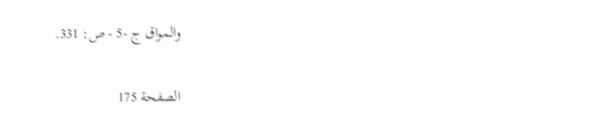والمواق ج -5 - ص: 331.

الصفحة 175